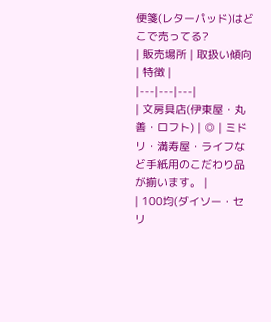便箋(レターパッド)はどこで売ってる?
| 販売場所 | 取扱い傾向 | 特徴 |
|---|---|---|
| 文房具店(伊東屋・丸善・ロフト) | ◎ | ミドリ・満寿屋・ライフなど手紙用のこだわり品が揃います。 |
| 100均(ダイソー・セリ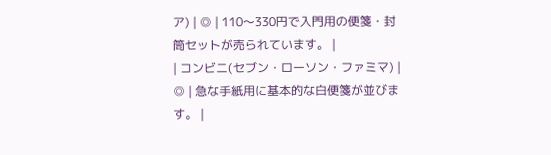ア) | ◎ | 110〜330円で入門用の便箋・封筒セットが売られています。 |
| コンビニ(セブン・ローソン・ファミマ) | ◎ | 急な手紙用に基本的な白便箋が並びます。 |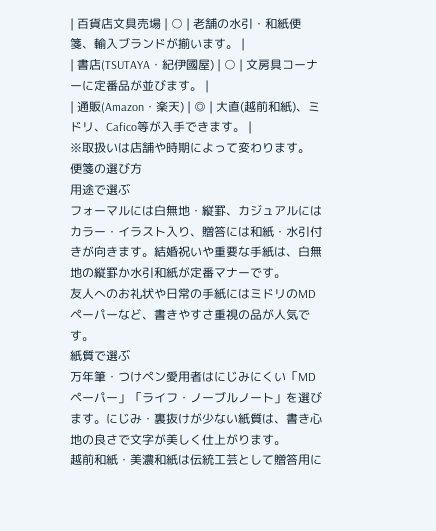| 百貨店文具売場 | ○ | 老舗の水引・和紙便箋、輸入ブランドが揃います。 |
| 書店(TSUTAYA・紀伊國屋) | ○ | 文房具コーナーに定番品が並びます。 |
| 通販(Amazon・楽天) | ◎ | 大直(越前和紙)、ミドリ、Cafico等が入手できます。 |
※取扱いは店舗や時期によって変わります。
便箋の選び方
用途で選ぶ
フォーマルには白無地・縦罫、カジュアルにはカラー・イラスト入り、贈答には和紙・水引付きが向きます。結婚祝いや重要な手紙は、白無地の縦罫か水引和紙が定番マナーです。
友人へのお礼状や日常の手紙にはミドリのMDペーパーなど、書きやすさ重視の品が人気です。
紙質で選ぶ
万年筆・つけペン愛用者はにじみにくい「MDペーパー」「ライフ・ノーブルノート」を選びます。にじみ・裏抜けが少ない紙質は、書き心地の良さで文字が美しく仕上がります。
越前和紙・美濃和紙は伝統工芸として贈答用に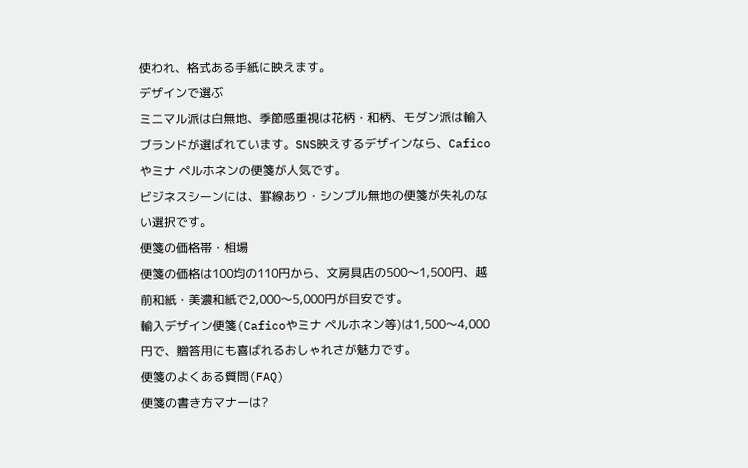使われ、格式ある手紙に映えます。
デザインで選ぶ
ミニマル派は白無地、季節感重視は花柄・和柄、モダン派は輸入ブランドが選ばれています。SNS映えするデザインなら、Caficoやミナ ペルホネンの便箋が人気です。
ビジネスシーンには、罫線あり・シンプル無地の便箋が失礼のない選択です。
便箋の価格帯・相場
便箋の価格は100均の110円から、文房具店の500〜1,500円、越前和紙・美濃和紙で2,000〜5,000円が目安です。
輸入デザイン便箋(Caficoやミナ ペルホネン等)は1,500〜4,000円で、贈答用にも喜ばれるおしゃれさが魅力です。
便箋のよくある質問(FAQ)
便箋の書き方マナーは?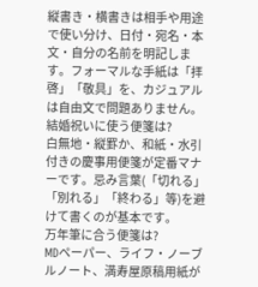縦書き・横書きは相手や用途で使い分け、日付・宛名・本文・自分の名前を明記します。フォーマルな手紙は「拝啓」「敬具」を、カジュアルは自由文で問題ありません。
結婚祝いに使う便箋は?
白無地・縦罫か、和紙・水引付きの慶事用便箋が定番マナーです。忌み言葉(「切れる」「別れる」「終わる」等)を避けて書くのが基本です。
万年筆に合う便箋は?
MDペーパー、ライフ・ノーブルノート、満寿屋原稿用紙が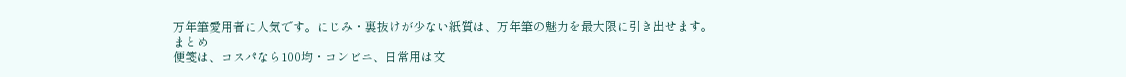万年筆愛用者に人気です。にじみ・裏抜けが少ない紙質は、万年筆の魅力を最大限に引き出せます。
まとめ
便箋は、コスパなら100均・コンビニ、日常用は文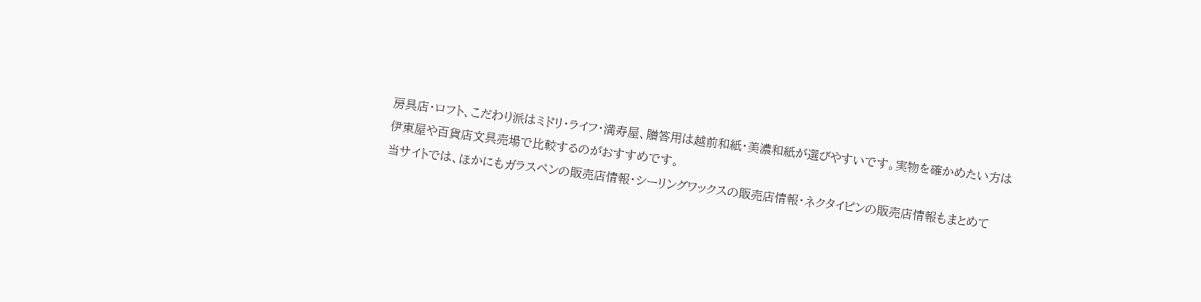房具店・ロフト、こだわり派はミドリ・ライフ・満寿屋、贈答用は越前和紙・美濃和紙が選びやすいです。実物を確かめたい方は伊東屋や百貨店文具売場で比較するのがおすすめです。
当サイトでは、ほかにもガラスペンの販売店情報・シーリングワックスの販売店情報・ネクタイピンの販売店情報もまとめて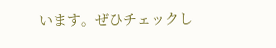います。ぜひチェックし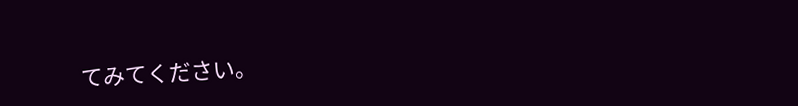てみてください。